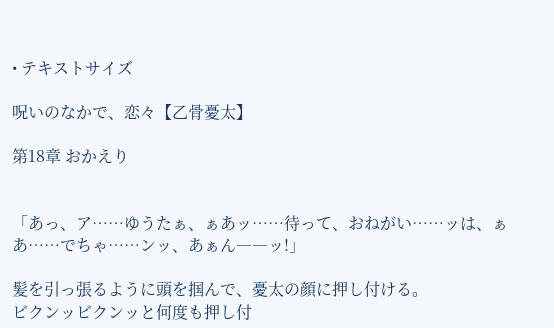• テキストサイズ

呪いのなかで、恋々【乙骨憂太】

第18章 おかえり


「あっ、ア……ゆうたぁ、ぁあッ……待って、おねがい……ッは、ぁあ……でちゃ……ンッ、あぁん――ッ!」

髪を引っ張るように頭を掴んで、憂太の顔に押し付ける。
ビクンッビクンッと何度も押し付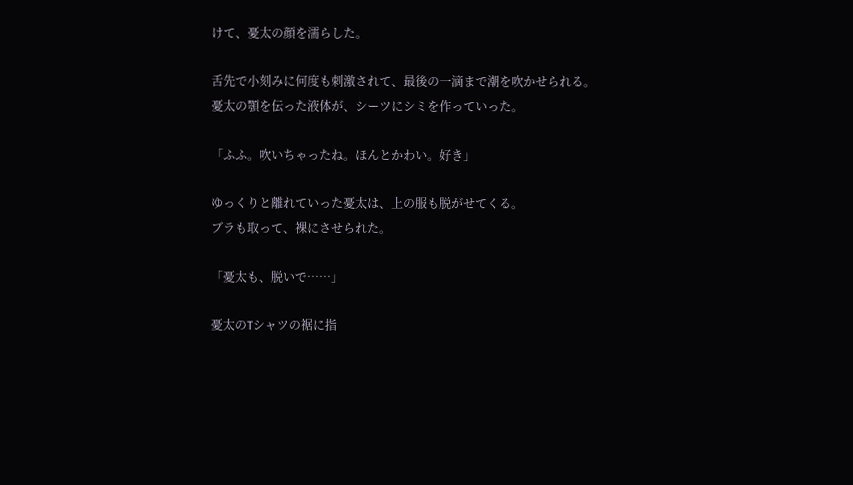けて、憂太の顔を濡らした。

舌先で小刻みに何度も刺激されて、最後の一滴まで潮を吹かせられる。
憂太の顎を伝った液体が、シーツにシミを作っていった。

「ふふ。吹いちゃったね。ほんとかわい。好き」

ゆっくりと離れていった憂太は、上の服も脱がせてくる。
ブラも取って、裸にさせられた。

「憂太も、脱いで……」

憂太のTシャツの裾に指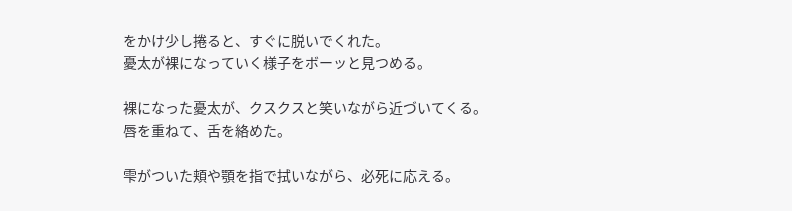をかけ少し捲ると、すぐに脱いでくれた。
憂太が裸になっていく様子をボーッと見つめる。

裸になった憂太が、クスクスと笑いながら近づいてくる。
唇を重ねて、舌を絡めた。

雫がついた頬や顎を指で拭いながら、必死に応える。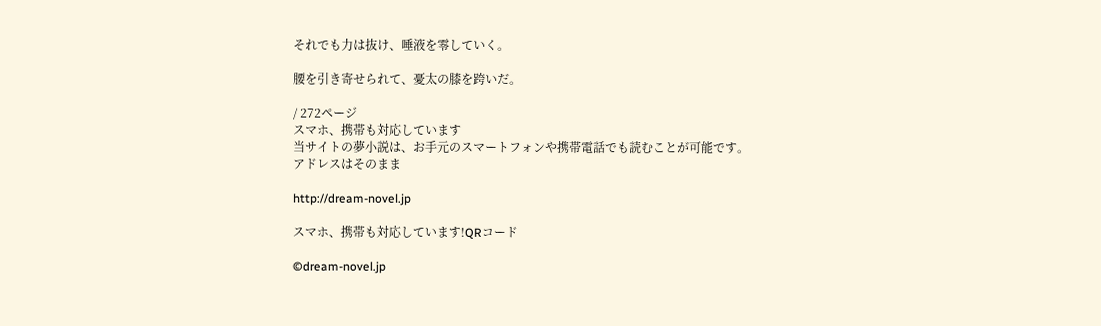それでも力は抜け、唾液を零していく。

腰を引き寄せられて、憂太の膝を跨いだ。

/ 272ページ
スマホ、携帯も対応しています
当サイトの夢小説は、お手元のスマートフォンや携帯電話でも読むことが可能です。
アドレスはそのまま

http://dream-novel.jp

スマホ、携帯も対応しています!QRコード

©dream-novel.jp